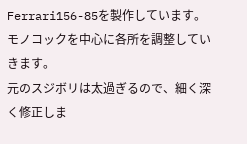Ferrari156-85を製作しています。
モノコックを中心に各所を調整していきます。
元のスジボリは太過ぎるので、細く深く修正しま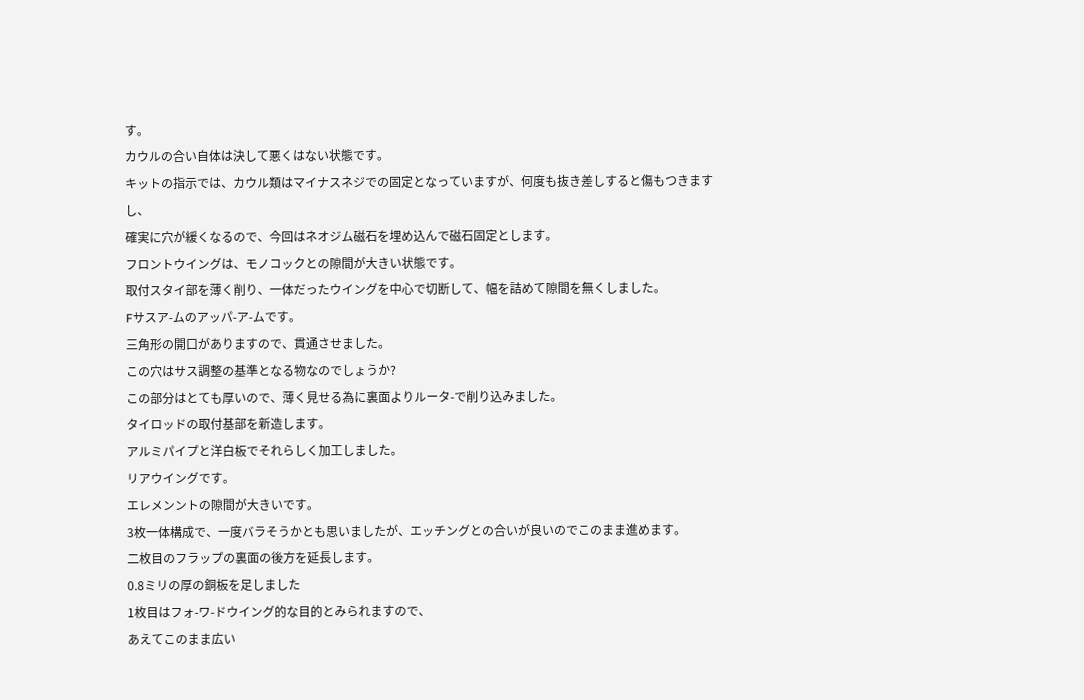す。
カウルの合い自体は決して悪くはない状態です。
キットの指示では、カウル類はマイナスネジでの固定となっていますが、何度も抜き差しすると傷もつきますし、
確実に穴が緩くなるので、今回はネオジム磁石を埋め込んで磁石固定とします。
フロントウイングは、モノコックとの隙間が大きい状態です。
取付スタイ部を薄く削り、一体だったウイングを中心で切断して、幅を詰めて隙間を無くしました。
Fサスア-ムのアッパ-ア-ムです。
三角形の開口がありますので、貫通させました。
この穴はサス調整の基準となる物なのでしょうか?
この部分はとても厚いので、薄く見せる為に裏面よりルータ-で削り込みました。
タイロッドの取付基部を新造します。
アルミパイプと洋白板でそれらしく加工しました。
リアウイングです。
エレメンントの隙間が大きいです。
3枚一体構成で、一度バラそうかとも思いましたが、エッチングとの合いが良いのでこのまま進めます。
二枚目のフラップの裏面の後方を延長します。
0.8ミリの厚の銅板を足しました
1枚目はフォ-ワ-ドウイング的な目的とみられますので、
あえてこのまま広い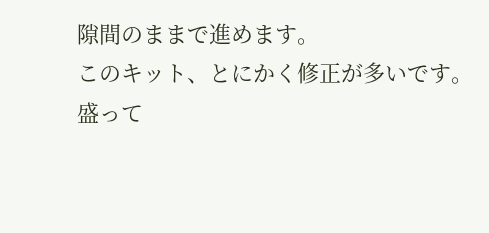隙間のままで進めます。
このキット、とにかく修正が多いです。
盛って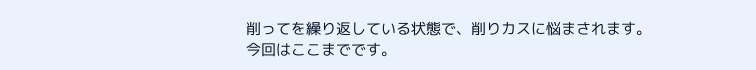削ってを繰り返している状態で、削りカスに悩まされます。
今回はここまでです。